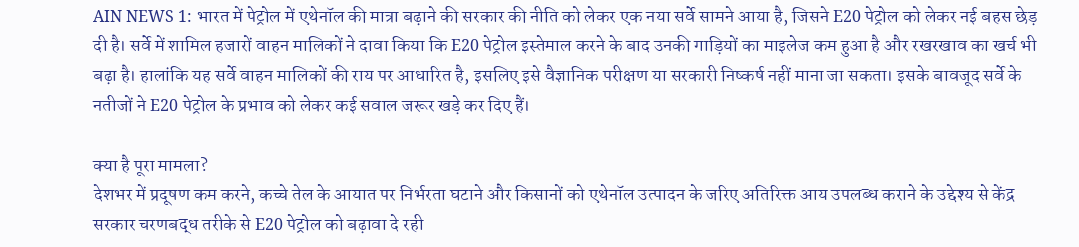AIN NEWS 1: भारत में पेट्रोल में एथेनॉल की मात्रा बढ़ाने की सरकार की नीति को लेकर एक नया सर्वे सामने आया है, जिसने E20 पेट्रोल को लेकर नई बहस छेड़ दी है। सर्वे में शामिल हजारों वाहन मालिकों ने दावा किया कि E20 पेट्रोल इस्तेमाल करने के बाद उनकी गाड़ियों का माइलेज कम हुआ है और रखरखाव का खर्च भी बढ़ा है। हालांकि यह सर्वे वाहन मालिकों की राय पर आधारित है, इसलिए इसे वैज्ञानिक परीक्षण या सरकारी निष्कर्ष नहीं माना जा सकता। इसके बावजूद सर्वे के नतीजों ने E20 पेट्रोल के प्रभाव को लेकर कई सवाल जरूर खड़े कर दिए हैं।

क्या है पूरा मामला?
देशभर में प्रदूषण कम करने, कच्चे तेल के आयात पर निर्भरता घटाने और किसानों को एथेनॉल उत्पादन के जरिए अतिरिक्त आय उपलब्ध कराने के उद्देश्य से केंद्र सरकार चरणबद्ध तरीके से E20 पेट्रोल को बढ़ावा दे रही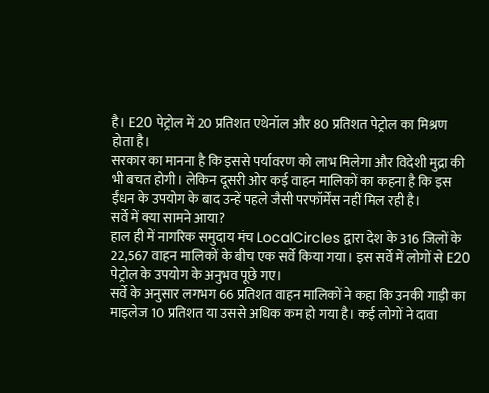है। E20 पेट्रोल में 20 प्रतिशत एथेनॉल और 80 प्रतिशत पेट्रोल का मिश्रण होता है।
सरकार का मानना है कि इससे पर्यावरण को लाभ मिलेगा और विदेशी मुद्रा की भी बचत होगी। लेकिन दूसरी ओर कई वाहन मालिकों का कहना है कि इस ईंधन के उपयोग के बाद उन्हें पहले जैसी परफॉर्मेंस नहीं मिल रही है।
सर्वे में क्या सामने आया?
हाल ही में नागरिक समुदाय मंच LocalCircles द्वारा देश के 316 जिलों के 22,567 वाहन मालिकों के बीच एक सर्वे किया गया। इस सर्वे में लोगों से E20 पेट्रोल के उपयोग के अनुभव पूछे गए।
सर्वे के अनुसार लगभग 66 प्रतिशत वाहन मालिकों ने कहा कि उनकी गाड़ी का माइलेज 10 प्रतिशत या उससे अधिक कम हो गया है। कई लोगों ने दावा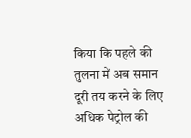किया कि पहले की तुलना में अब समान दूरी तय करने के लिए अधिक पेट्रोल की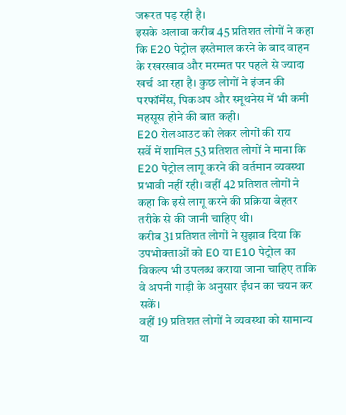जरूरत पड़ रही है।
इसके अलावा करीब 45 प्रतिशत लोगों ने कहा कि E20 पेट्रोल इस्तेमाल करने के बाद वाहन के रखरखाव और मरम्मत पर पहले से ज्यादा खर्च आ रहा है। कुछ लोगों ने इंजन की परफॉर्मेंस, पिकअप और स्मूथनेस में भी कमी महसूस होने की बात कही।
E20 रोलआउट को लेकर लोगों की राय
सर्वे में शामिल 53 प्रतिशत लोगों ने माना कि E20 पेट्रोल लागू करने की वर्तमान व्यवस्था प्रभावी नहीं रही। वहीं 42 प्रतिशत लोगों ने कहा कि इसे लागू करने की प्रक्रिया बेहतर तरीके से की जानी चाहिए थी।
करीब 31 प्रतिशत लोगों ने सुझाव दिया कि उपभोक्ताओं को E0 या E10 पेट्रोल का विकल्प भी उपलब्ध कराया जाना चाहिए ताकि वे अपनी गाड़ी के अनुसार ईंधन का चयन कर सकें।
वहीं 19 प्रतिशत लोगों ने व्यवस्था को सामान्य या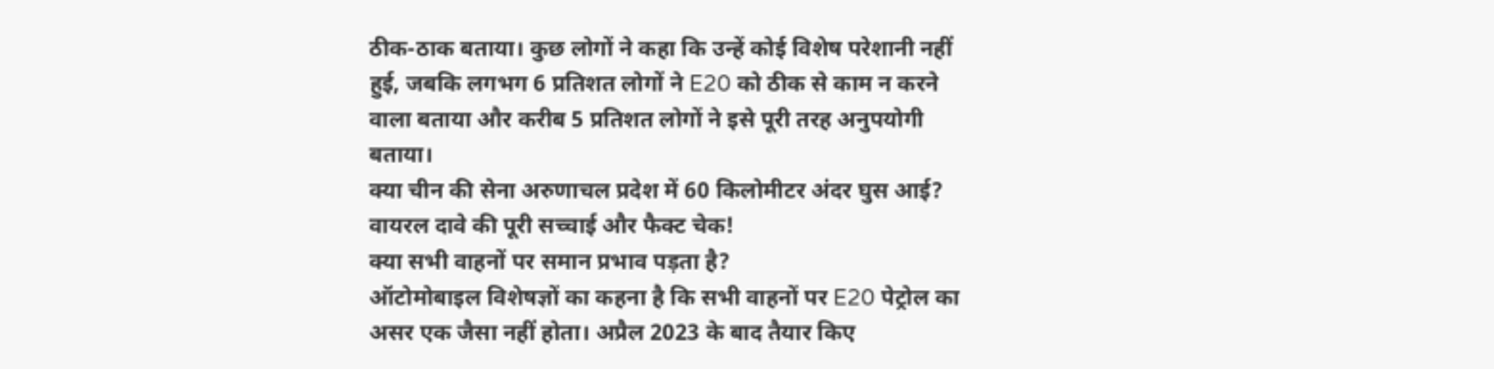ठीक-ठाक बताया। कुछ लोगों ने कहा कि उन्हें कोई विशेष परेशानी नहीं हुई, जबकि लगभग 6 प्रतिशत लोगों ने E20 को ठीक से काम न करने वाला बताया और करीब 5 प्रतिशत लोगों ने इसे पूरी तरह अनुपयोगी बताया।
क्या चीन की सेना अरुणाचल प्रदेश में 60 किलोमीटर अंदर घुस आई? वायरल दावे की पूरी सच्चाई और फैक्ट चेक!
क्या सभी वाहनों पर समान प्रभाव पड़ता है?
ऑटोमोबाइल विशेषज्ञों का कहना है कि सभी वाहनों पर E20 पेट्रोल का असर एक जैसा नहीं होता। अप्रैल 2023 के बाद तैयार किए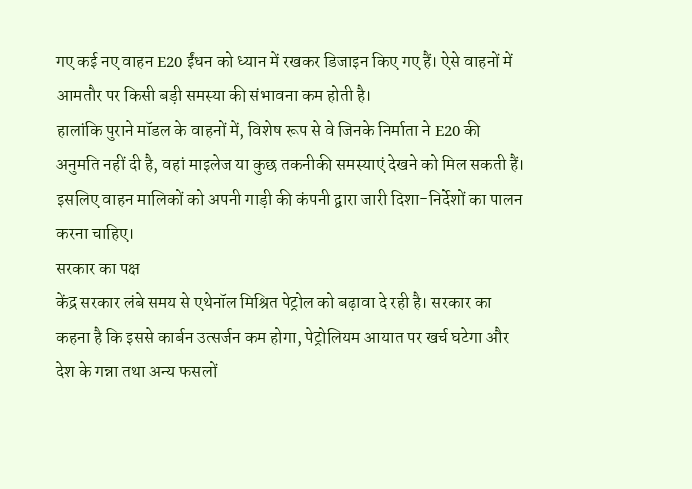गए कई नए वाहन E20 ईंधन को ध्यान में रखकर डिजाइन किए गए हैं। ऐसे वाहनों में आमतौर पर किसी बड़ी समस्या की संभावना कम होती है।
हालांकि पुराने मॉडल के वाहनों में, विशेष रूप से वे जिनके निर्माता ने E20 की अनुमति नहीं दी है, वहां माइलेज या कुछ तकनीकी समस्याएं देखने को मिल सकती हैं। इसलिए वाहन मालिकों को अपनी गाड़ी की कंपनी द्वारा जारी दिशा-निर्देशों का पालन करना चाहिए।
सरकार का पक्ष
केंद्र सरकार लंबे समय से एथेनॉल मिश्रित पेट्रोल को बढ़ावा दे रही है। सरकार का कहना है कि इससे कार्बन उत्सर्जन कम होगा, पेट्रोलियम आयात पर खर्च घटेगा और देश के गन्ना तथा अन्य फसलों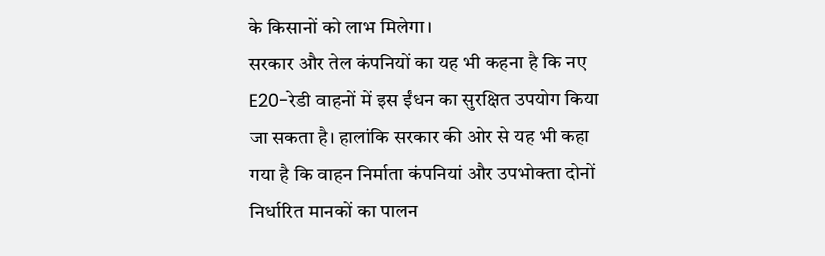के किसानों को लाभ मिलेगा।
सरकार और तेल कंपनियों का यह भी कहना है कि नए E20-रेडी वाहनों में इस ईंधन का सुरक्षित उपयोग किया जा सकता है। हालांकि सरकार की ओर से यह भी कहा गया है कि वाहन निर्माता कंपनियां और उपभोक्ता दोनों निर्धारित मानकों का पालन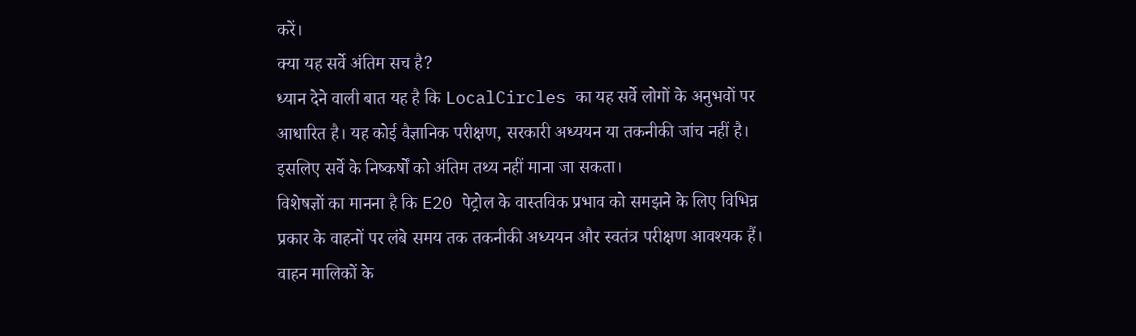करें।
क्या यह सर्वे अंतिम सच है?
ध्यान देने वाली बात यह है कि LocalCircles का यह सर्वे लोगों के अनुभवों पर आधारित है। यह कोई वैज्ञानिक परीक्षण, सरकारी अध्ययन या तकनीकी जांच नहीं है। इसलिए सर्वे के निष्कर्षों को अंतिम तथ्य नहीं माना जा सकता।
विशेषज्ञों का मानना है कि E20 पेट्रोल के वास्तविक प्रभाव को समझने के लिए विभिन्न प्रकार के वाहनों पर लंबे समय तक तकनीकी अध्ययन और स्वतंत्र परीक्षण आवश्यक हैं।
वाहन मालिकों के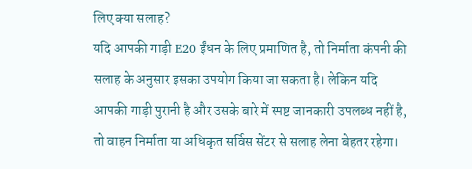लिए क्या सलाह?
यदि आपकी गाड़ी E20 ईंधन के लिए प्रमाणित है, तो निर्माता कंपनी की सलाह के अनुसार इसका उपयोग किया जा सकता है। लेकिन यदि आपकी गाड़ी पुरानी है और उसके बारे में स्पष्ट जानकारी उपलब्ध नहीं है, तो वाहन निर्माता या अधिकृत सर्विस सेंटर से सलाह लेना बेहतर रहेगा।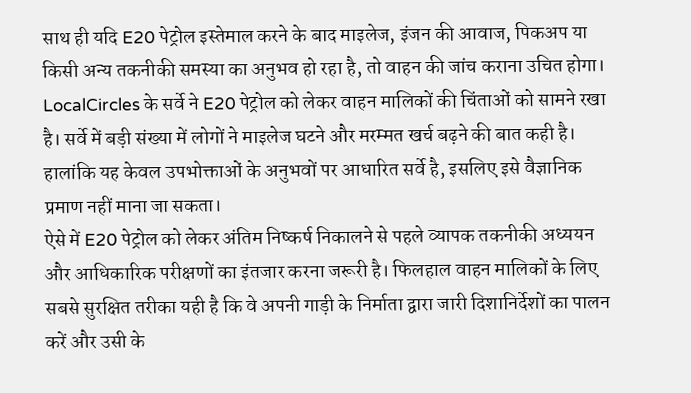साथ ही यदि E20 पेट्रोल इस्तेमाल करने के बाद माइलेज, इंजन की आवाज, पिकअप या किसी अन्य तकनीकी समस्या का अनुभव हो रहा है, तो वाहन की जांच कराना उचित होगा।
LocalCircles के सर्वे ने E20 पेट्रोल को लेकर वाहन मालिकों की चिंताओं को सामने रखा है। सर्वे में बड़ी संख्या में लोगों ने माइलेज घटने और मरम्मत खर्च बढ़ने की बात कही है। हालांकि यह केवल उपभोक्ताओं के अनुभवों पर आधारित सर्वे है, इसलिए इसे वैज्ञानिक प्रमाण नहीं माना जा सकता।
ऐसे में E20 पेट्रोल को लेकर अंतिम निष्कर्ष निकालने से पहले व्यापक तकनीकी अध्ययन और आधिकारिक परीक्षणों का इंतजार करना जरूरी है। फिलहाल वाहन मालिकों के लिए सबसे सुरक्षित तरीका यही है कि वे अपनी गाड़ी के निर्माता द्वारा जारी दिशानिर्देशों का पालन करें और उसी के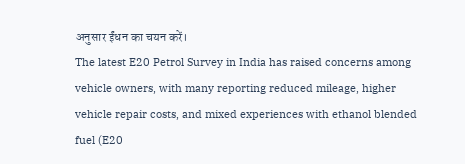अनुसार ईंधन का चयन करें।
The latest E20 Petrol Survey in India has raised concerns among vehicle owners, with many reporting reduced mileage, higher vehicle repair costs, and mixed experiences with ethanol blended fuel (E20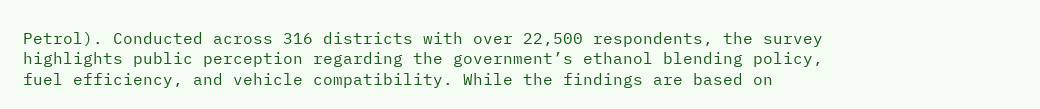Petrol). Conducted across 316 districts with over 22,500 respondents, the survey highlights public perception regarding the government’s ethanol blending policy, fuel efficiency, and vehicle compatibility. While the findings are based on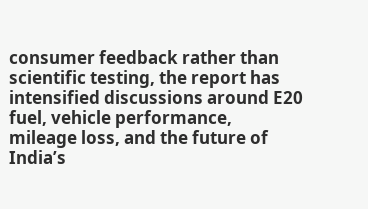consumer feedback rather than scientific testing, the report has intensified discussions around E20 fuel, vehicle performance, mileage loss, and the future of India’s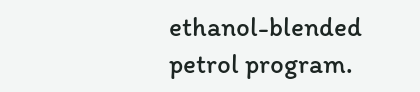ethanol-blended petrol program.